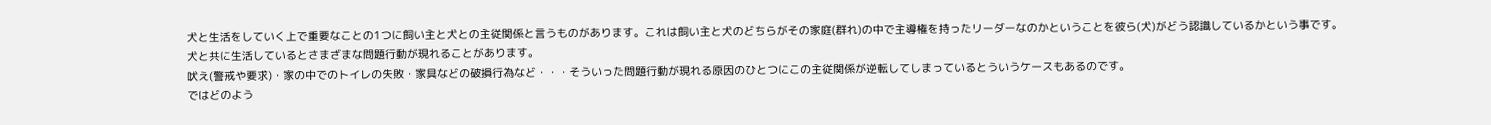犬と生活をしていく上で重要なことの1つに飼い主と犬との主従関係と言うものがあります。これは飼い主と犬のどちらがその家庭(群れ)の中で主導権を持ったリーダーなのかということを彼ら(犬)がどう認識しているかという事です。
犬と共に生活しているとさまざまな問題行動が現れることがあります。
吠え(警戒や要求)・家の中でのトイレの失敗・家具などの破損行為など・・・そういった問題行動が現れる原因のひとつにこの主従関係が逆転してしまっているとういうケースもあるのです。
ではどのよう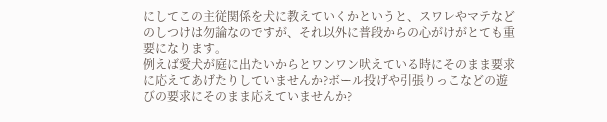にしてこの主従関係を犬に教えていくかというと、スワレやマテなどのしつけは勿論なのですが、それ以外に普段からの心がけがとても重要になります。
例えば愛犬が庭に出たいからとワンワン吠えている時にそのまま要求に応えてあげたりしていませんか?ボール投げや引張りっこなどの遊びの要求にそのまま応えていませんか?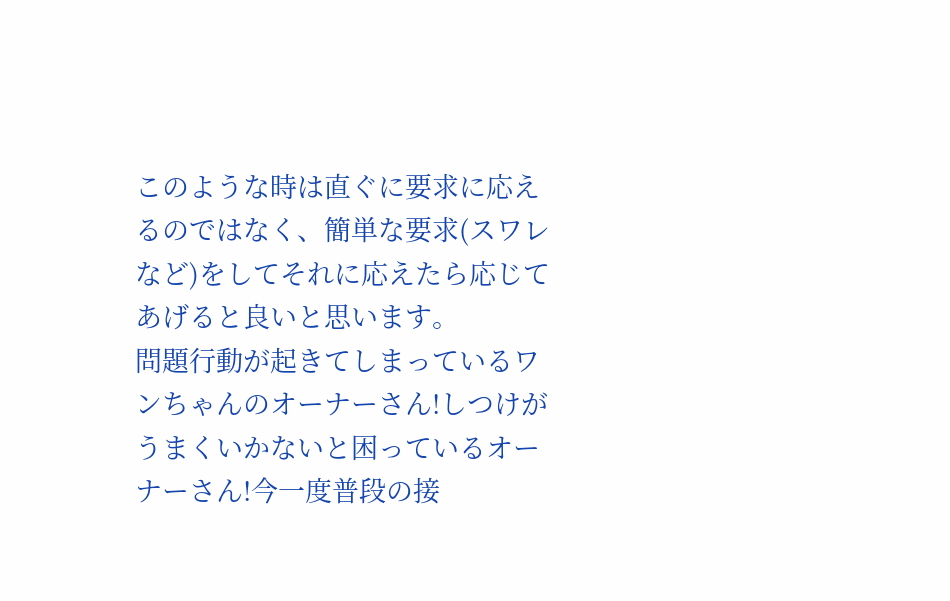このような時は直ぐに要求に応えるのではなく、簡単な要求(スワレなど)をしてそれに応えたら応じてあげると良いと思います。
問題行動が起きてしまっているワンちゃんのオーナーさん!しつけがうまくいかないと困っているオーナーさん!今一度普段の接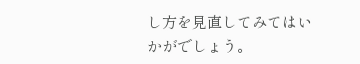し方を見直してみてはいかがでしょう。